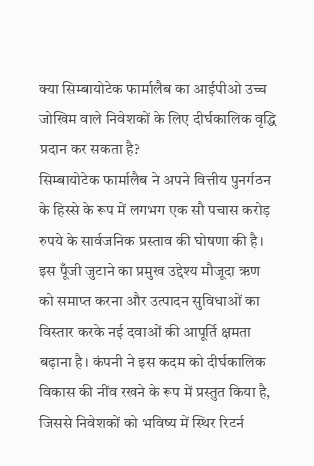क्या सिम्बायोटेक फार्मालैब का आईपीओ उच्च जोखिम वाले निवेशकों के लिए दीर्घकालिक वृद्धि प्रदान कर सकता है?
सिम्बायोटेक फार्मालैब ने अपने वित्तीय पुनर्गठन के हिस्से के रूप में लगभग एक सौ पचास करोड़ रुपये के सार्वजनिक प्रस्ताव की घोषणा की है। इस पूँजी जुटाने का प्रमुख उद्देश्य मौजूदा ऋण को समाप्त करना और उत्पादन सुविधाओं का विस्तार करके नई दवाओं की आपूर्ति क्षमता बढ़ाना है। कंपनी ने इस कदम को दीर्घकालिक विकास की नींव रखने के रूप में प्रस्तुत किया है, जिससे निवेशकों को भविष्य में स्थिर रिटर्न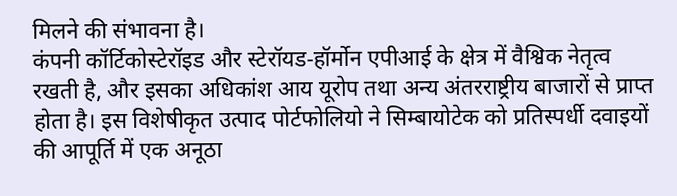मिलने की संभावना है।
कंपनी कॉर्टिकोस्टेरॉइड और स्टेरॉयड‑हॉर्मोन एपीआई के क्षेत्र में वैश्विक नेतृत्व रखती है, और इसका अधिकांश आय यूरोप तथा अन्य अंतरराष्ट्रीय बाजारों से प्राप्त होता है। इस विशेषीकृत उत्पाद पोर्टफोलियो ने सिम्बायोटेक को प्रतिस्पर्धी दवाइयों की आपूर्ति में एक अनूठा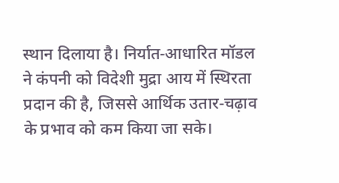स्थान दिलाया है। निर्यात‑आधारित मॉडल ने कंपनी को विदेशी मुद्रा आय में स्थिरता प्रदान की है, जिससे आर्थिक उतार‑चढ़ाव के प्रभाव को कम किया जा सके।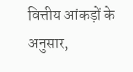वित्तीय आंकड़ों के अनुसार,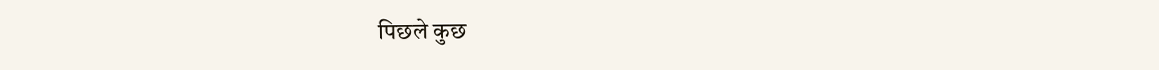पिछले कुछ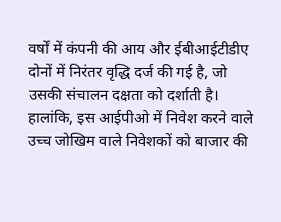वर्षों में कंपनी की आय और ईबीआईटीडीए दोनों में निरंतर वृद्धि दर्ज की गई है, जो उसकी संचालन दक्षता को दर्शाती है। हालांकि, इस आईपीओ में निवेश करने वाले उच्च जोखिम वाले निवेशकों को बाजार की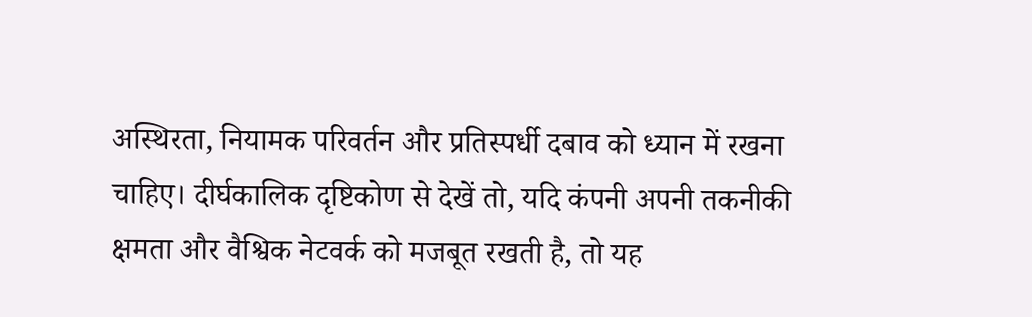अस्थिरता, नियामक परिवर्तन और प्रतिस्पर्धी दबाव को ध्यान में रखना चाहिए। दीर्घकालिक दृष्टिकोण से देखें तो, यदि कंपनी अपनी तकनीकी क्षमता और वैश्विक नेटवर्क को मजबूत रखती है, तो यह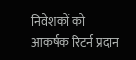निवेशकों को आकर्षक रिटर्न प्रदान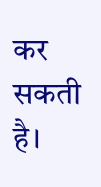कर सकती है।